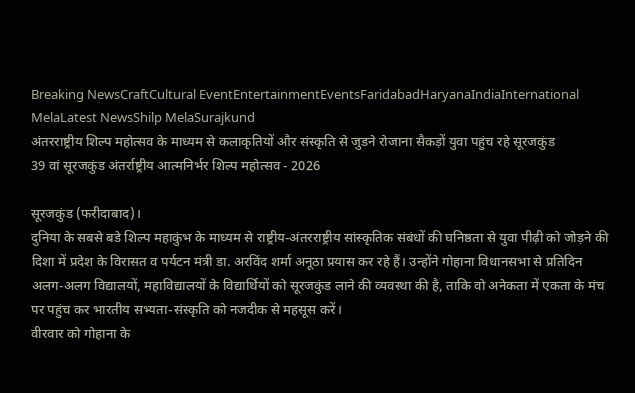Breaking NewsCraftCultural EventEntertainmentEventsFaridabadHaryanaIndiaInternational MelaLatest NewsShilp MelaSurajkund
अंतरराष्ट्रीय शिल्प महोत्सव के माध्यम से कलाकृतियों और संस्कृति से जुडने रोजाना सैकड़ों युवा पहुंच रहे सूरजकुंड
39 वां सूरजकुंड अंतर्राष्ट्रीय आत्मनिर्भर शिल्प महोत्सव - 2026

सूरजकुंड (फरीदाबाद)।
दुनिया के सबसे बडे शिल्प महाकुंभ के माध्यम से राष्ट्रीय-अंतरराष्ट्रीय सांस्कृतिक संबंधों की घनिष्ठता से युवा पीढ़ी को जोड़ने की दिशा में प्रदेश के विरासत व पर्यटन मंत्री डा. अरविंद शर्मा अनूठा प्रयास कर रहे हैं। उन्होंने गोहाना विधानसभा से प्रतिदिन अलग-अलग विद्यालयों, महाविद्यालयों के विद्यार्थियों को सूरजकुंड लाने की व्यवस्था की है, ताकि वो अनेकता में एकता के मंच पर पहुंच कर भारतीय सभ्यता-संस्कृति को नजदीक से महसूस करें।
वीरवार को गोहाना के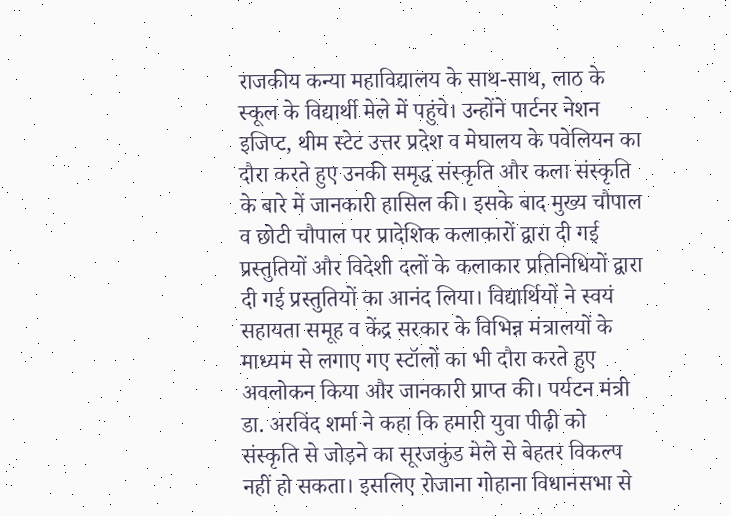राजकीय कन्या महाविद्यालय के साथ-साथ, लाठ के स्कूल के विद्यार्थी मेले में पहुंचे। उन्होंने पार्टनर नेशन इजिप्ट, थीम स्टेट उत्तर प्रदेश व मेघालय के पवेलियन का दौरा करते हुए उनकी समृद्ध संस्कृति और कला संस्कृति के बारे में जानकारी हासिल की। इसके बाद मुख्य चौपाल व छोटी चौपाल पर प्रादेशिक कलाकारों द्वारा दी गई प्रस्तुतियों और विदेशी दलों के कलाकार प्रतिनिधियों द्वारा दी गई प्रस्तुतियों का आनंद लिया। विद्यार्थियों ने स्वयं सहायता समूह व केंद्र सरकार के विभिन्न मंत्रालयों के माध्यम से लगाए गए स्टॉलों का भी दौरा करते हुए अवलोकन किया और जानकारी प्राप्त की। पर्यटन मंत्री डा. अरविंद शर्मा ने कहा कि हमारी युवा पीढ़ी को संस्कृति से जोड़ने का सूरजकुंड मेले से बेहतर विकल्प नहीं हो सकता। इसलिए रोजाना गोहाना विधानसभा से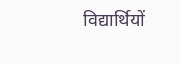विद्यार्थियों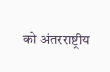को अंतरराष्ट्रीय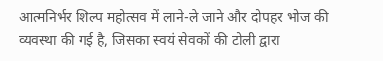आत्मनिर्भर शिल्प महोत्सव में लाने-ले जाने और दोपहर भोज की व्यवस्था की गई है, जिसका स्वयं सेवकों की टोली द्वारा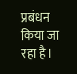प्रबंधन किया जा रहा है।